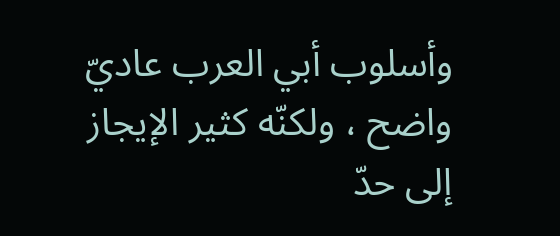وأسلوب أبي العرب عاديّ واضح ، ولكنّه كثير الإيجاز إلى حدّ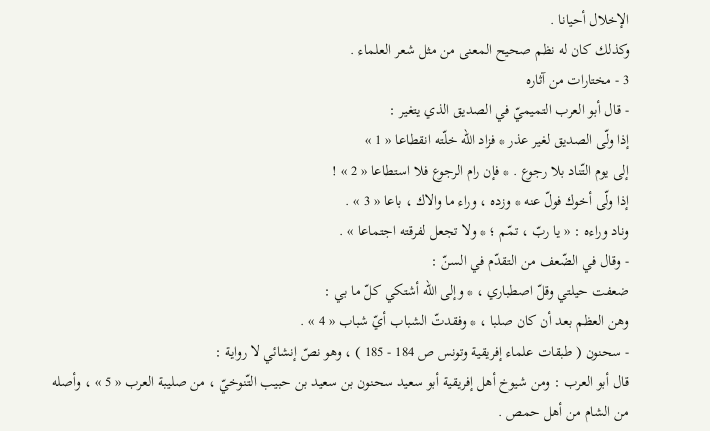الإخلال أحيانا .
وكذلك كان له نظم صحيح المعنى من مثل شعر العلماء .
3 - مختارات من آثاره
- قال أبو العرب التميميّ في الصديق الذي يتغير :
إذا ولّى الصديق لغير عذر * فزاد اللّه خلّته انقطاعا « 1 »
إلى يوم التّناد بلا رجوع . * فإن رام الرجوع فلا استطاعا « 2 » !
إذا ولّى أخوك فولّ عنه * وزده ، وراء ما والاك ، باعا « 3 » .
وناد وراءه : « يا ربّ ، تمّم ؛ * ولا تجعل لفرقته اجتماعا » .
- وقال في الضّعف من التقدّم في السنّ :
ضعفت حيلتي وقلّ اصطباري ، * وإلى اللّه أشتكي كلّ ما بي :
وهن العظم بعد أن كان صلبا ، * وفقدتّ الشباب أيّ شباب « 4 » .
- سحنون ( طبقات علماء إفريقية وتونس ص 184 - 185 ) ، وهو نصّ إنشائي لا رواية :
قال أبو العرب : ومن شيوخ أهل إفريقية أبو سعيد سحنون بن سعيد بن حبيب التّنوخيّ ، من صليبة العرب « 5 » ، وأصله من الشام من أهل حمص .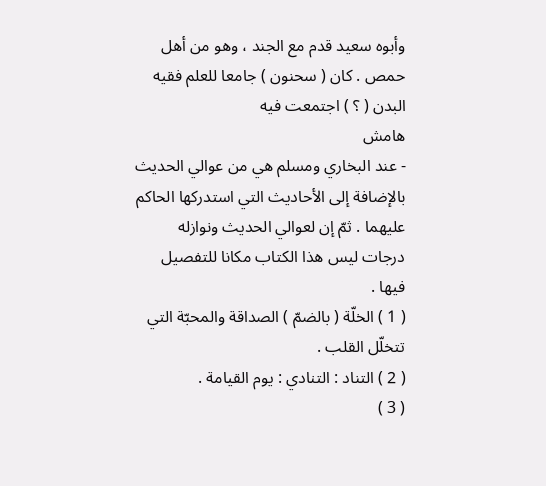وأبوه سعيد قدم مع الجند ، وهو من أهل حمص . كان ( سحنون ) جامعا للعلم فقيه البدن ( ؟ ) اجتمعت فيه
هامش
- عند البخاري ومسلم هي من عوالي الحديث بالإضافة إلى الأحاديث التي استدركها الحاكم عليهما . ثمّ إن لعوالي الحديث ونوازله درجات ليس هذا الكتاب مكانا للتفصيل فيها .
( 1 ) الخلّة ( بالضمّ ) الصداقة والمحبّة التي تتخلّل القلب .
( 2 ) التناد : التنادي : يوم القيامة .
( 3 )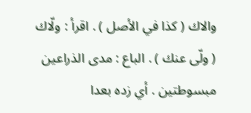والاك ( كذا في الأصل ) . اقرأ : ولّاك ( ولّى عنك ) . الباع : مدى الذراعين مبسوطتين . أي زده بعدا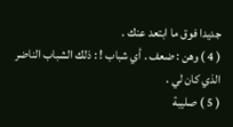جديدا فوق ما ابتعد عنك .
( 4 ) وهن : ضعف . أي شباب ! : ذلك الشباب الناضر الذي كان لي .
( 5 ) صليبة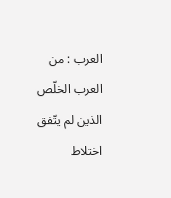العرب : من العرب الخلّص الذين لم يتّفق اختلاط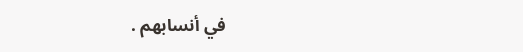في أنسابهم .